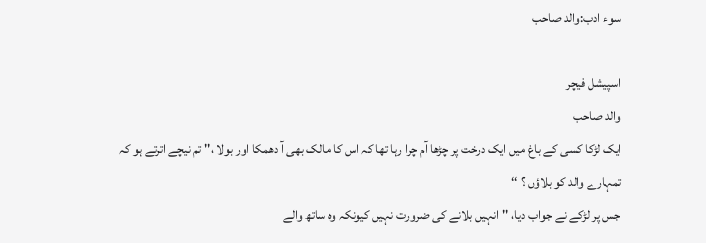سوء ادب:والد صاحب

اسپیشل فیچر
والد صاحب
ایک لڑکا کسی کے باغ میں ایک درخت پر چڑھا آم چرا رہا تھا کہ اس کا مالک بھی آ دھمکا اور بولا ،'' تم نیچے اترتے ہو کہ تمہارے والد کو بلاؤں ؟ ‘‘
جس پر لڑکے نے جواب دیا، '' انہیں بلانے کی ضرورت نہیں کیونکہ وہ ساتھ والے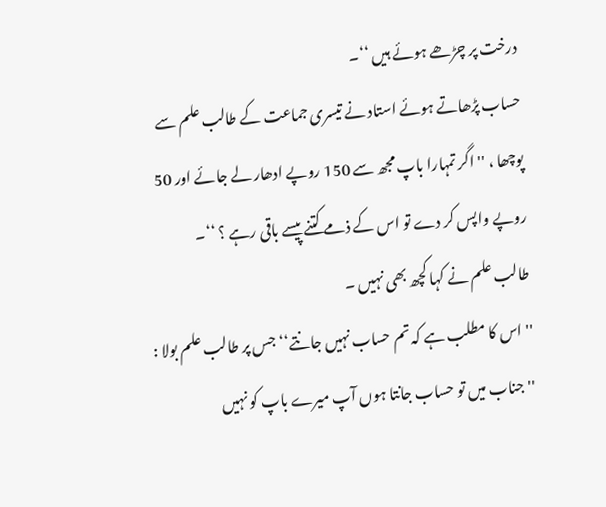درخت پر چڑھے ہوئے ہیں ‘‘۔
حساب پڑھاتے ہوئے استاد نے تیسری جماعت کے طالب علم سے پوچھا ، '' اگر تمہارا باپ مجھ سے 150 روپے ادھار لے جائے اور 50 روپے واپس کر دے تو اس کے ذمے کتنے پیسے باقی رہے ؟ ‘‘۔
طالب علم نے کہا کچھ بھی نہیں ۔
'' اس کا مطلب ہے کہ تم حساب نہیں جانتے‘‘ جس پر طالب علم بولا : '' جناب میں تو حساب جانتا ہوں آپ میرے باپ کو نہیں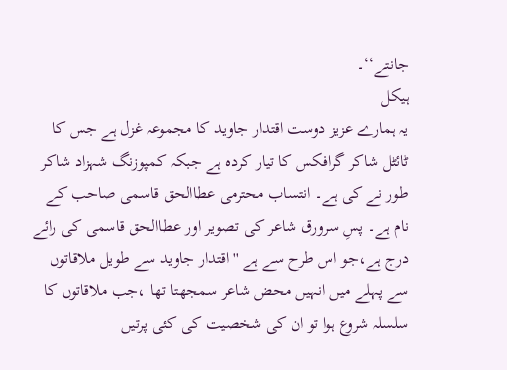جانتے‘‘۔
ہیکل
یہ ہمارے عزیز دوست اقتدار جاوید کا مجموعہ غزل ہے جس کا ٹائٹل شاکر گرافکس کا تیار کردہ ہے جبکہ کمپوزنگ شہزاد شاکر طور نے کی ہے۔ انتساب محترمی عطاالحق قاسمی صاحب کے نام ہے۔ پسِ سرورق شاعر کی تصویر اور عطاالحق قاسمی کی رائے درج ہے،جو اس طرح سے ہے ''اقتدار جاوید سے طویل ملاقاتوں سے پہلے میں انہیں محض شاعر سمجھتا تھا ،جب ملاقاتوں کا سلسلہ شروع ہوا تو ان کی شخصیت کی کئی پرتیں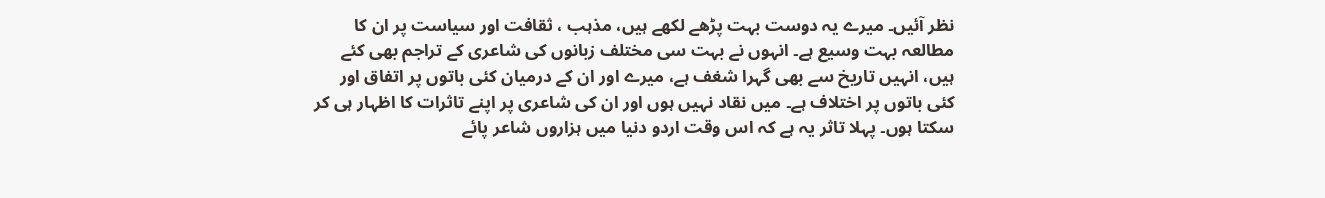نظر آئیں۔ میرے یہ دوست بہت پڑھے لکھے ہیں، مذہب ، ثقافت اور سیاست پر ان کا مطالعہ بہت وسیع ہے۔ انہوں نے بہت سی مختلف زبانوں کی شاعری کے تراجم بھی کئے ہیں، انہیں تاریخ سے بھی گہرا شغف ہے، میرے اور ان کے درمیان کئی باتوں پر اتفاق اور کئی باتوں پر اختلاف ہے۔ میں نقاد نہیں ہوں اور ان کی شاعری پر اپنے تاثرات کا اظہار ہی کر سکتا ہوں۔ پہلا تاثر یہ ہے کہ اس وقت اردو دنیا میں ہزاروں شاعر پائے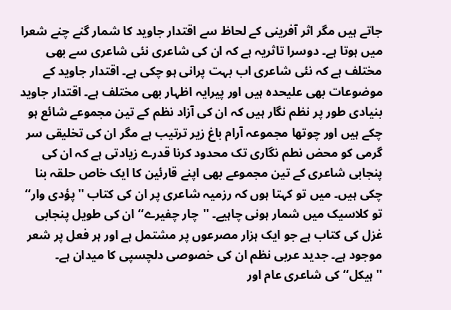جاتے ہیں مگر اثر آفرینی کے لحاظ سے اقتدار جاوید کا شمار گنے چنے شعرا میں ہوتا ہے۔ دوسرا تاثریہ ہے کہ ان کی شاعری نئی شاعری سے بھی مختلف ہے کہ نئی شاعری اب بہت پرانی ہو چکی ہے۔ اقتدار جاوید کے موضوعات بھی علیحدہ ہیں اور پیرایہ اظہار بھی مختلف ہے۔ اقتدار جاوید بنیادی طور پر نظم نگار ہیں کہ ان کی آزاد نظم کے تین مجموعے شائع ہو چکے ہیں اور چوتھا مجموعہ آرام باغ زیر ترتیب ہے مگر ان کی تخلیقی سر گرمی کو محض نطم نگاری تک محدود کرنا قدرے زیادتی ہے کہ ان کی پنجابی شاعری کے تین مجموعے بھی اپنے قارئین کا ایک خاص حلقہ بنا چکی ہیں۔ میں تو کہتا ہوں کہ رزمیہ شاعری پر ان کی کتاب ''پؤدی وار‘‘ تو کلاسیک میں شمار ہونی چاہیے۔ ''چار چفیرے‘‘ ان کی طویل پنجابی غزل کی کتاب ہے جو ایک ہزار مصرعوں پر مشتمل ہے اور ہر فعل پر شعر موجود ہے۔ جدید عربی نظم ان کی خصوصی دلچسپی کا میدان ہے۔
''ہیکل‘‘ کی شاعری عام اور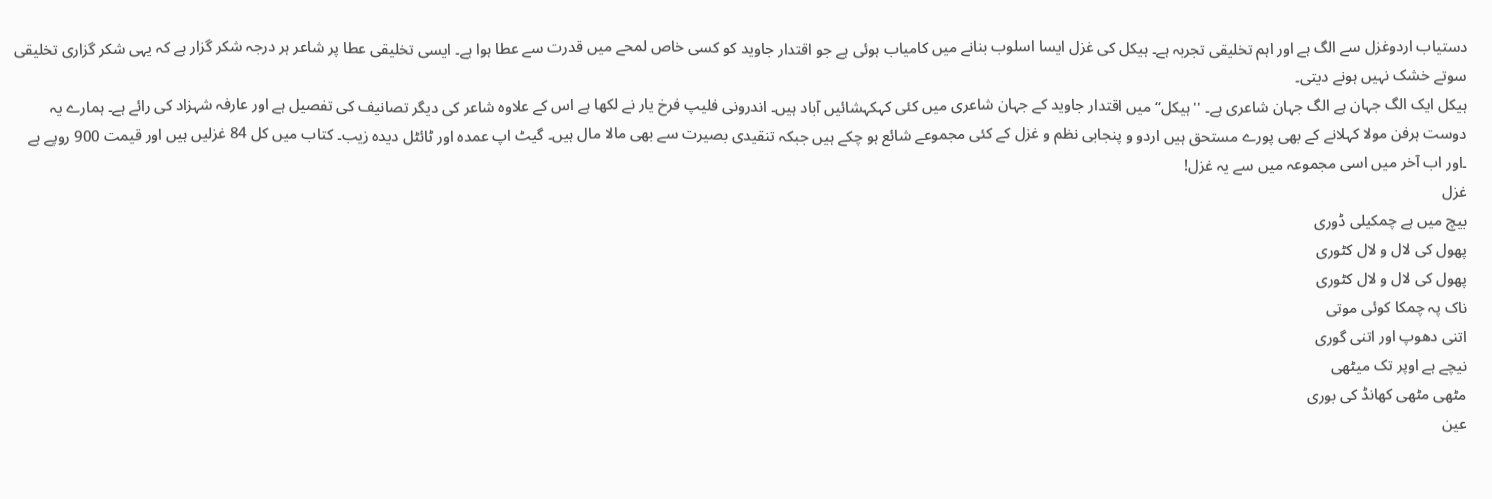دستیاب اردوغزل سے الگ ہے اور اہم تخلیقی تجربہ ہے۔ ہیکل کی غزل ایسا اسلوب بنانے میں کامیاب ہوئی ہے جو اقتدار جاوید کو کسی خاص لمحے میں قدرت سے عطا ہوا ہے۔ ایسی تخلیقی عطا پر شاعر ہر درجہ شکر گزار ہے کہ یہی شکر گزاری تخلیقی سوتے خشک نہیں ہونے دیتی۔
ہیکل ایک الگ جہان ہے الگ جہان شاعری ہے۔ ''ہیکل‘‘ میں اقتدار جاوید کے جہان شاعری میں کئی کہکہشائیں آباد ہیں۔ اندرونی فلیپ فرخ یار نے لکھا ہے اس کے علاوہ شاعر کی دیگر تصانیف کی تفصیل ہے اور عارفہ شہزاد کی رائے ہے۔ ہمارے یہ دوست ہرفن مولا کہلانے کے بھی پورے مستحق ہیں اردو و پنجابی نظم و غزل کے کئی مجموعے شائع ہو چکے ہیں جبکہ تنقیدی بصیرت سے بھی مالا مال ہیں۔ گیٹ اپ عمدہ اور ٹائٹل دیدہ زیب۔ کتاب میں کل 84 غزلیں ہیں اور قیمت 900 روپے ہے ۔اور اب آخر میں اسی مجموعہ میں سے یہ غزل!
غزل
بیچ میں ہے چمکیلی ڈوری
پھول کی لال و لال کٹوری
پھول کی لال و لال کٹوری
ناک پہ چمکا کوئی موتی
اتنی دھوپ اور اتنی گوری
نیچے ہے اوپر تک میٹھی
مٹھی مٹھی کھانڈ کی بوری
عین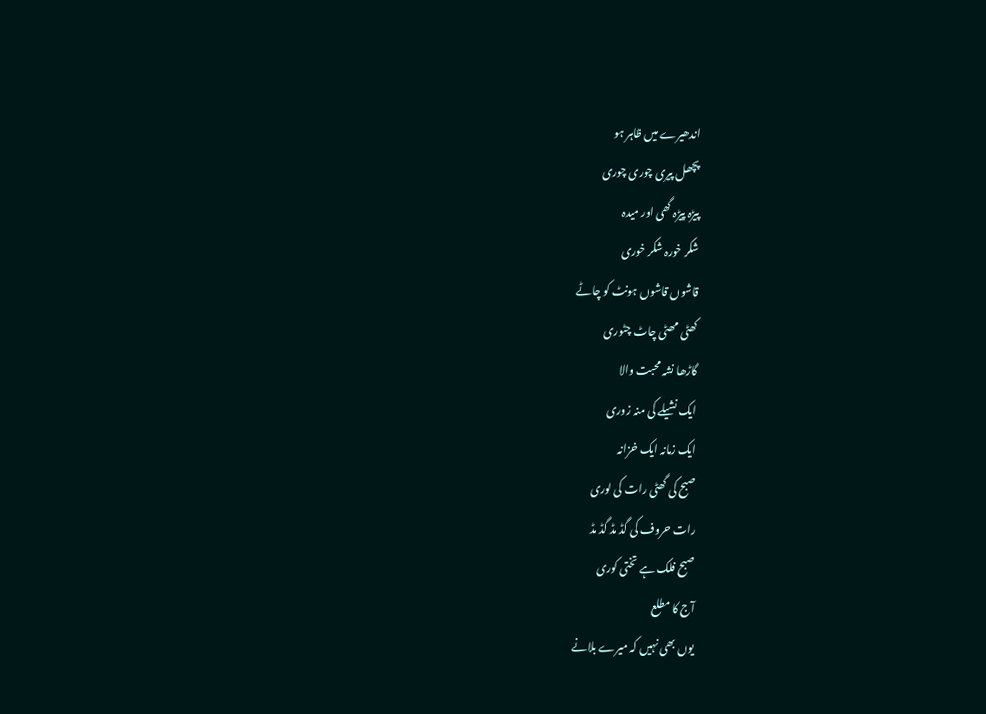اندھیرے میں ظاہر ہو
پچھل پیری چوری چوری
پیڑہ پیڑہ گھی اور میدہ
شکر خورہ شکر خوری
قاشوں قاشوں ہونٹ کو چاٹے
کھٹی مھٹی چاٹ چٹوری
گاڑھا نشہ محبت والا
ایک نشیلے کی منہ زوری
ایک زمانہ ایک خزانہ
صبح کی گھٹی رات کی لوری
رات حروف کی گڈ مڈ گڈ مڈ
صبح فلک ہے تختی کوری
آج کا مطلع
یوں بھی نہیں کہ میرے بلانے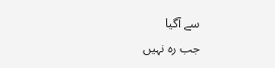سے آگیا
جب رہ نہیں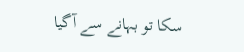سکا تو بہانے سے آگیا